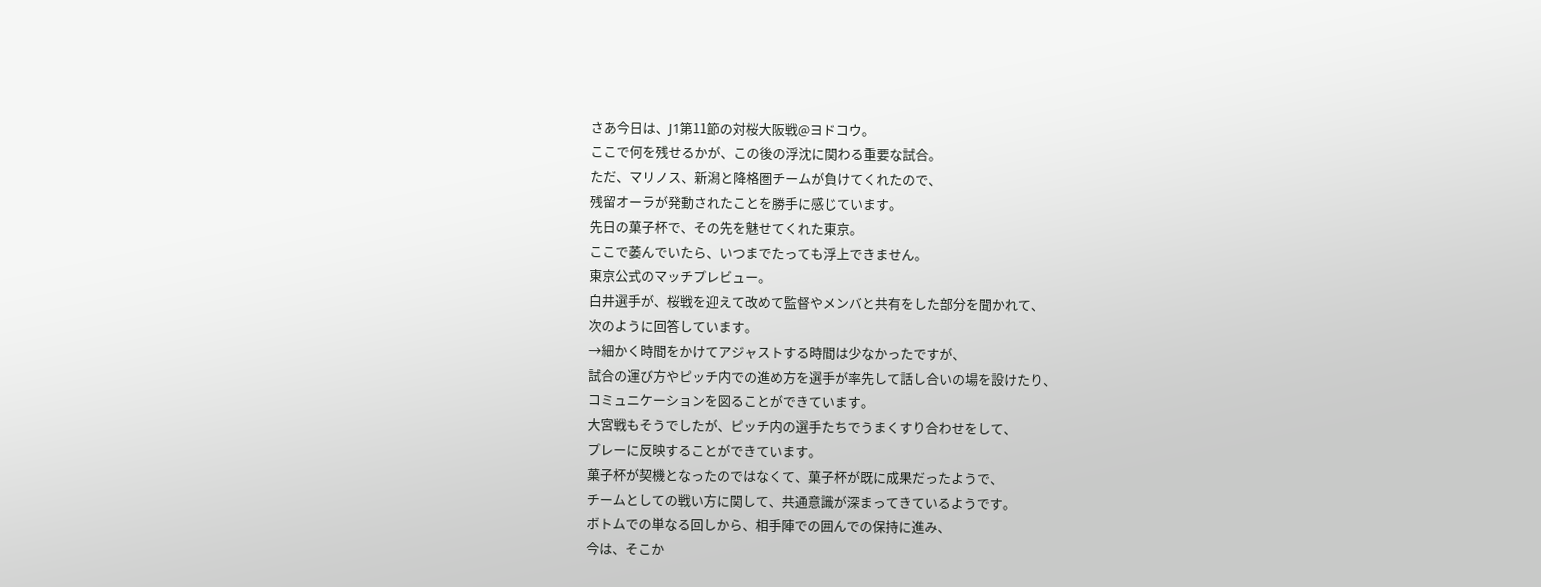さあ今日は、J1第11節の対桜大阪戦@ヨドコウ。
ここで何を残せるかが、この後の浮沈に関わる重要な試合。
ただ、マリノス、新潟と降格圏チームが負けてくれたので、
残留オーラが発動されたことを勝手に感じています。
先日の菓子杯で、その先を魅せてくれた東京。
ここで萎んでいたら、いつまでたっても浮上できません。
東京公式のマッチプレビュー。
白井選手が、桜戦を迎えて改めて監督やメンバと共有をした部分を聞かれて、
次のように回答しています。
→細かく時間をかけてアジャストする時間は少なかったですが、
試合の運び方やピッチ内での進め方を選手が率先して話し合いの場を設けたり、
コミュニケーションを図ることができています。
大宮戦もそうでしたが、ピッチ内の選手たちでうまくすり合わせをして、
プレーに反映することができています。
菓子杯が契機となったのではなくて、菓子杯が既に成果だったようで、
チームとしての戦い方に関して、共通意識が深まってきているようです。
ボトムでの単なる回しから、相手陣での囲んでの保持に進み、
今は、そこか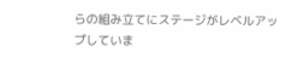らの組み立てにステージがレベルアップしていま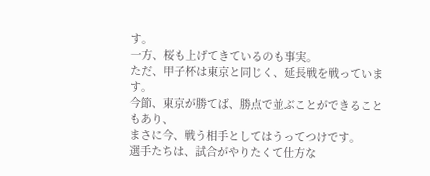す。
一方、桜も上げてきているのも事実。
ただ、甲子杯は東京と同じく、延長戦を戦っています。
今節、東京が勝てば、勝点で並ぶことができることもあり、
まさに今、戦う相手としてはうってつけです。
選手たちは、試合がやりたくて仕方な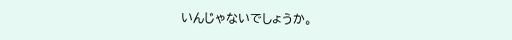いんじゃないでしょうか。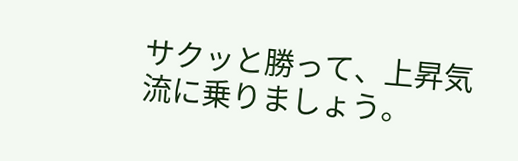サクッと勝って、上昇気流に乗りましょう。